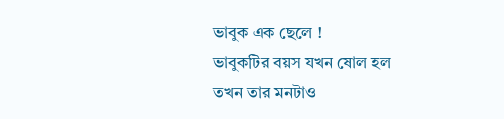ভাবুক এক ছেলে !
ভাবুকটির বয়স যখন ষোল হল
তখন তার মনটাও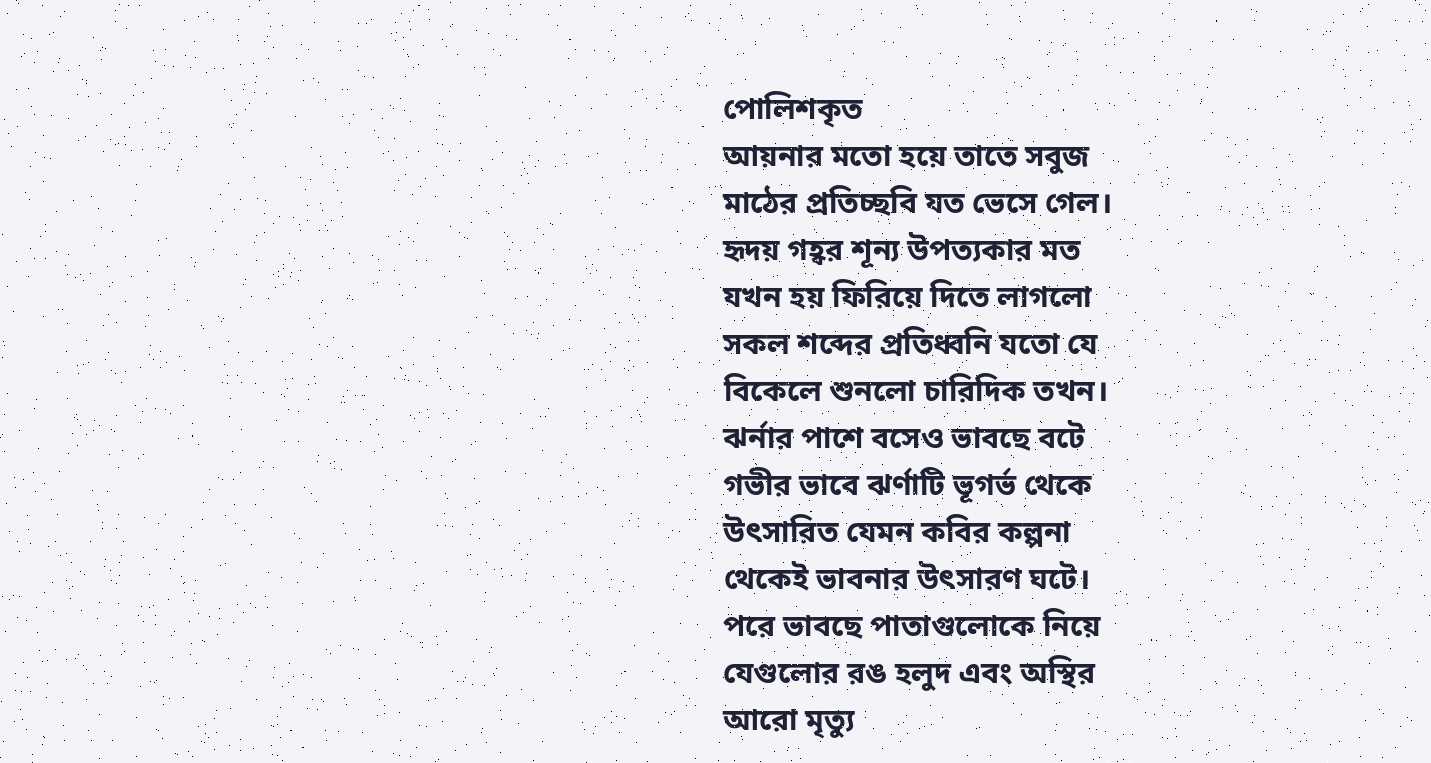পোলিশকৃত
আয়নার মতো হয়ে তাতে সবুজ
মাঠের প্রতিচ্ছবি যত ভেসে গেল।
হৃদয় গহ্বর শূন্য উপত্যকার মত
যখন হয় ফিরিয়ে দিতে লাগলো
সকল শব্দের প্রতিধ্বনি যতো যে
বিকেলে শুনলো চারিদিক তখন।
ঝর্নার পাশে বসেও ভাবছে বটে
গভীর ভাবে ঝর্ণাটি ভূগর্ভ থেকে
উৎসারিত যেমন কবির কল্পনা
থেকেই ভাবনার উৎসারণ ঘটে।
পরে ভাবছে পাতাগুলোকে নিয়ে
যেগুলোর রঙ হলুদ এবং অস্থির
আরো মৃত্যু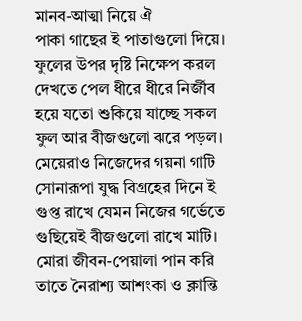মানব-আত্মা নিয়ে ঐ
পাকা গাছের ই পাতাগুলো দিয়ে।
ফুলের উপর দৃষ্টি নিক্ষেপ করল
দেখতে পেল ধীরে ধীরে নির্জীব
হয়ে যতো শুকিয়ে যাচ্ছে সকল
ফুল আর বীজগুলো ঝরে পড়ল।
মেয়েরাও নিজেদের গয়না গাটি
সোনারূপা যুদ্ধ বিগ্রহের দিনে ই
গুপ্ত রাখে যেমন নিজের গর্ভেতে
গুছিয়েই বীজগুলো রাখে মাটি।
মোরা জীবন-পেয়ালা পান করি
তাতে নৈরাশ্য আশংকা ও ক্লান্তি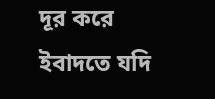দূর করে ইবাদতে যদি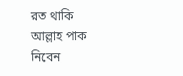রত থাকি
আল্লাহ পাক নিবেন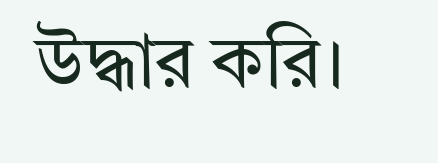উদ্ধার করি।